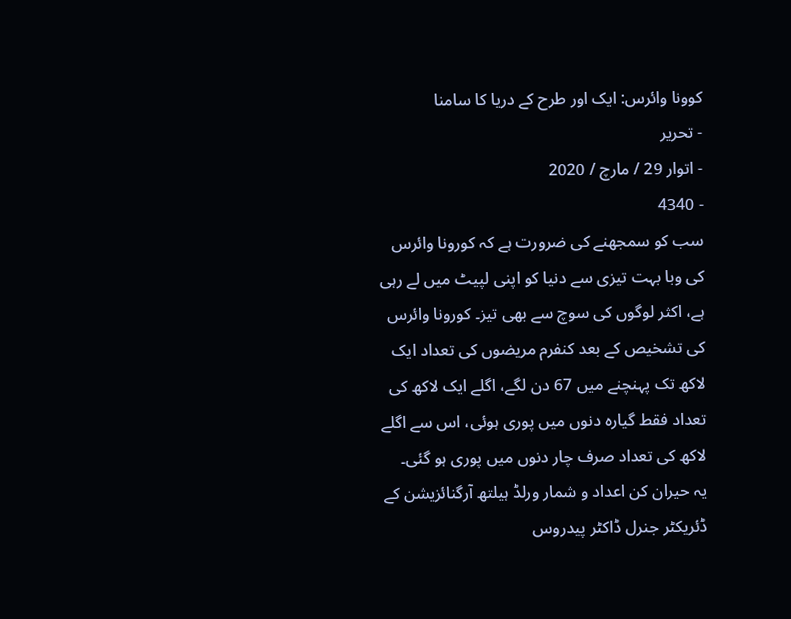کوونا وائرس: ایک اور طرح کے دریا کا سامنا
- تحریر
- اتوار 29 / مارچ / 2020
- 4340
سب کو سمجھنے کی ضرورت ہے کہ کورونا وائرس کی وبا بہت تیزی سے دنیا کو اپنی لپیٹ میں لے رہی ہے، اکثر لوگوں کی سوچ سے بھی تیز۔ کورونا وائرس کی تشخیص کے بعد کنفرم مریضوں کی تعداد ایک لاکھ تک پہنچنے میں 67 دن لگے، اگلے ایک لاکھ کی تعداد فقط گیارہ دنوں میں پوری ہوئی، اس سے اگلے لاکھ کی تعداد صرف چار دنوں میں پوری ہو گئی۔
یہ حیران کن اعداد و شمار ورلڈ ہیلتھ آرگنائزیشن کے ڈئریکٹر جنرل ڈاکٹر پیدروس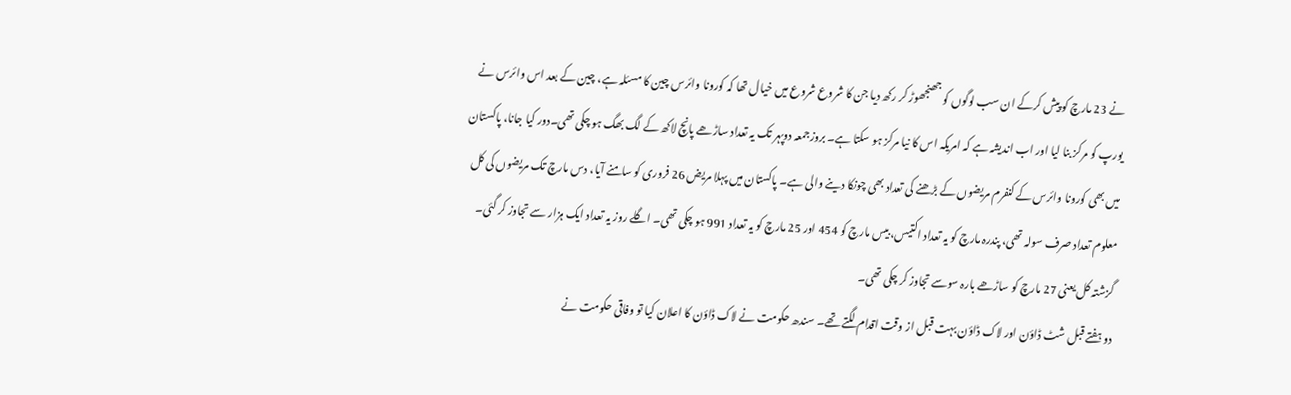نے 23 مارچ کو پیش کرکے ان سب لوگوں کو جھنجھوڑ کر رکھ دیا جن کا شروع شروع میں خیال تھا کہ کورونا وائرس چین کا مسئلہ ہے، چین کے بعد اس وائرس نے یورپ کو مرکز بنا لیا اور اب اندیشہ ہے کہ امریکہ اس کا نیا مرکز ہو سکتا ہے۔ بروزجمعہ دوپہر تک یہ تعداد ساڑھے پانچ لاکھ کے لگ بھگ ہو چکی تھی۔دور کیا جانا، پاکستان میں بھی کورونا وائرس کے کنفرم مریضوں کے بڑھنے کی تعداد بھی چونکا دینے والی ہے۔ پاکستان میں پہلا مریض 26 فروری کو سامنے آیا، دس مارچ تک مریضوں کی کل معلوم تعداد صرف سولہ تھی، پندرہ مارچ کو یہ تعداد اکتیس، بیس مارچ کو 454 اور 25 مارچ کو یہ تعداد 991 ہو چکی تھی۔ اگلے روز یہ تعداد ایک ہزار سے تجاوز کر گئی۔ گزشتہ کل یعنی 27 مارچ کو ساڑھے بارہ سوسے تجاوز کر چکی تھی۔
دو ہفتے قبل شٹ ڈاؤن اور لاک ڈاؤن بہت قبل از وقت اقدام لگتے تھے۔ سندھ حکومت نے لاک ڈاؤن کا اعلان کیا تو وفاقی حکومت نے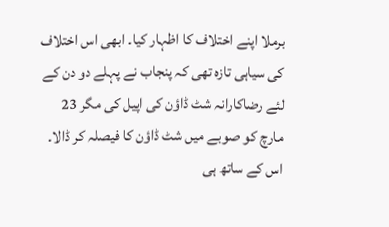برملا اپنے اختلاف کا اظہار کیا۔ ابھی اس اختلاف کی سیاہی تازہ تھی کہ پنجاب نے پہلے دو دن کے لئے رضاکارانہ شٹ ڈاؤن کی اپیل کی مگر 23 مارچ کو صوبے میں شٹ ڈاؤن کا فیصلہ کر ڈالا۔ اس کے ساتھ ہی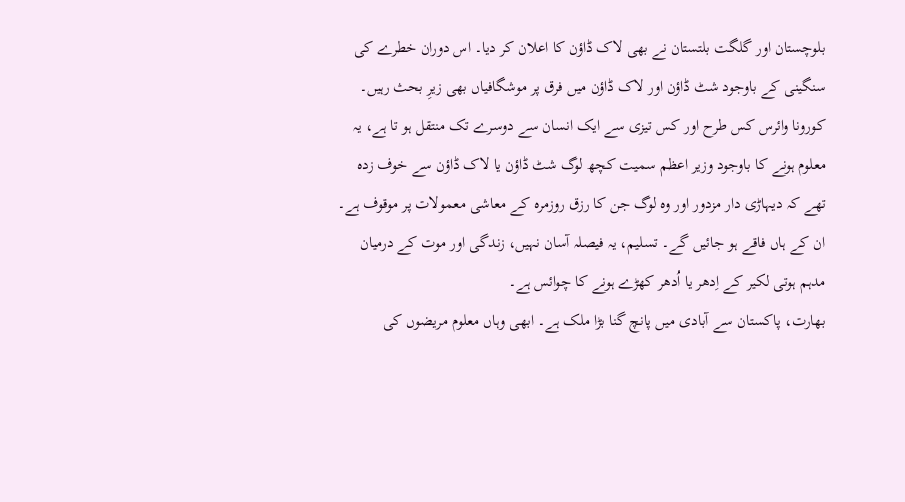بلوچستان اور گلگت بلتستان نے بھی لاک ڈاؤن کا اعلان کر دیا۔ اس دوران خطرے کی سنگینی کے باوجود شٹ ڈاؤن اور لاک ڈاؤن میں فرق پر موشگافیاں بھی زیرِ بحث رہیں۔ کورونا وائرس کس طرح اور کس تیزی سے ایک انسان سے دوسرے تک منتقل ہو تا ہے، یہ معلوم ہونے کا باوجود وزیر اعظم سمیت کچھ لوگ شٹ ڈاؤن یا لاک ڈاؤن سے خوف زدہ تھے کہ دیہاڑی دار مزدور اور وہ لوگ جن کا رزق روزمرہ کے معاشی معمولات پر موقوف ہے۔ ان کے ہاں فاقے ہو جائیں گے۔ تسلیم، یہ فیصلہ آسان نہیں، زندگی اور موت کے درمیان مدہم ہوتی لکیر کے اِدھر یا اُدھر کھڑے ہونے کا چوائس ہے۔
بھارت، پاکستان سے آبادی میں پانچ گنا بڑا ملک ہے۔ ابھی وہاں معلوم مریضوں کی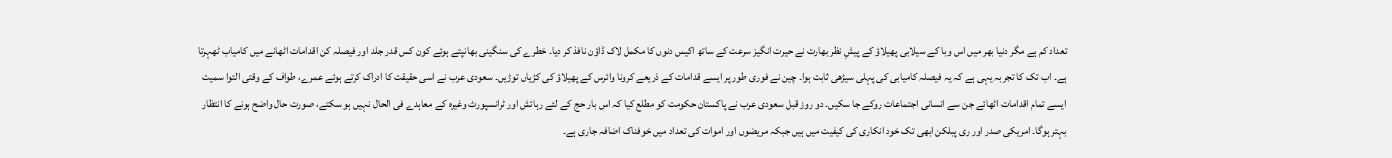تعداد کم ہے مگر دنیا بھر میں اس وبا کے سیلابی پھیلاؤ کے پیشِ نظر بھارت نے حیرت انگیز سرعت کے ساتھ اکیس دنوں کا مکمل لاک ڈاؤن نافذ کر دیا۔ خطرے کی سنگینی بھانپتے ہوئے کون کس قدر جلد اور فیصلہ کن اقدامات اٹھانے میں کامیاب ٹھہرتا ہے۔ اب تک کا تجربہ یہی ہے کہ یہ فیصلہ کامیابی کی پہلی سیڑھی ثابت ہوا۔ چین نے فوری طور پر ایسے قدامات کے ذریعے کرونا وائرس کے پھیلاؤ کی کڑیاں توڑیں۔ سعودی عرب نے اسی حقیقت کا ادراک کرتے ہوئے عمرے، طواف کے وقتی التوا سمیت ایسے تمام اقدامات اٹھائے جن سے انسانی اجتماعات روکے جا سکیں۔ دو روز قبل سعودی عرب نے پاکستان حکومت کو مطلع کیا کہ اس بار حج کے لئے رہائش اور ٹرانسپورٹ وغیرہ کے معاہدے فی الحال نہیں ہو سکتے، صورت حال واضح ہونے کا انتظار بہتر ہوگا۔ امریکی صدر اور ری پبلکن ابھی تک خود انکاری کی کیفیت میں ہیں جبکہ مریضوں اور اموات کی تعداد میں خوفناک اضافہ جاری ہے۔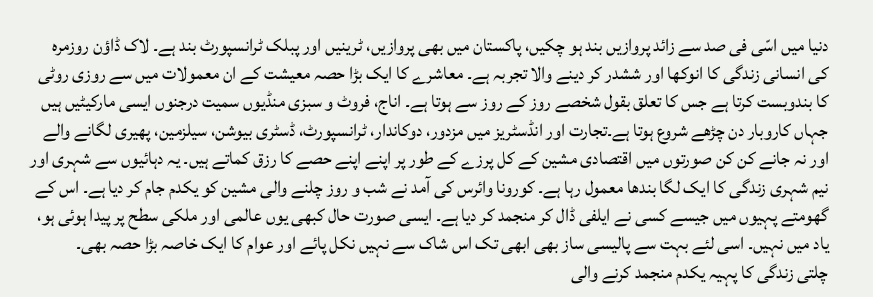دنیا میں اسّی فی صد سے زائد پروازیں بند ہو چکیں، پاکستان میں بھی پروازیں، ٹرینیں اور پبلک ٹرانسپورٹ بند ہے۔ لاک ڈاؤن روزمرہ کی انسانی زندگی کا انوکھا اور ششدر کر دینے والا تجربہ ہے۔ معاشرے کا ایک بڑا حصہ معیشت کے ان معمولات میں سے روزی روٹی کا بندوبست کرتا ہے جس کا تعلق بقول شخصے روز کے روز سے ہوتا ہے۔ اناج، فروٹ و سبزی منڈیوں سمیت درجنوں ایسی مارکیٹیں ہیں جہاں کاروبار دن چڑھے شروع ہوتا ہے۔تجارت اور انڈسٹریز میں مزدور، دوکاندار، ٹرانسپورٹ، ڈسٹری بیوشن، سیلزمین، پھیری لگانے والے اور نہ جانے کن کن صورتوں میں اقتصادی مشین کے کل پرزے کے طور پر اپنے اپنے حصے کا رزق کماتے ہیں۔ یہ دہائیوں سے شہری اور نیم شہری زندگی کا ایک لگا بندھا معمول رہا ہے۔ کورونا وائرس کی آمد نے شب و روز چلنے والی مشین کو یکدم جام کر دیا ہے۔ اس کے گھومتے پہیوں میں جیسے کسی نے ایلفی ڈال کر منجمد کر دیا ہے۔ ایسی صورت حال کبھی یوں عالمی اور ملکی سطح پر پیدا ہوئی ہو، یاد میں نہیں۔ اسی لئے بہت سے پالیسی ساز بھی ابھی تک اس شاک سے نہیں نکل پائے اور عوام کا ایک خاصہ بڑا حصہ بھی۔
چلتی زندگی کا پہیہ یکدم منجمد کرنے والی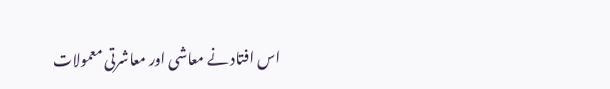اس افتاد نے معاشی اور معاشرتی معمولات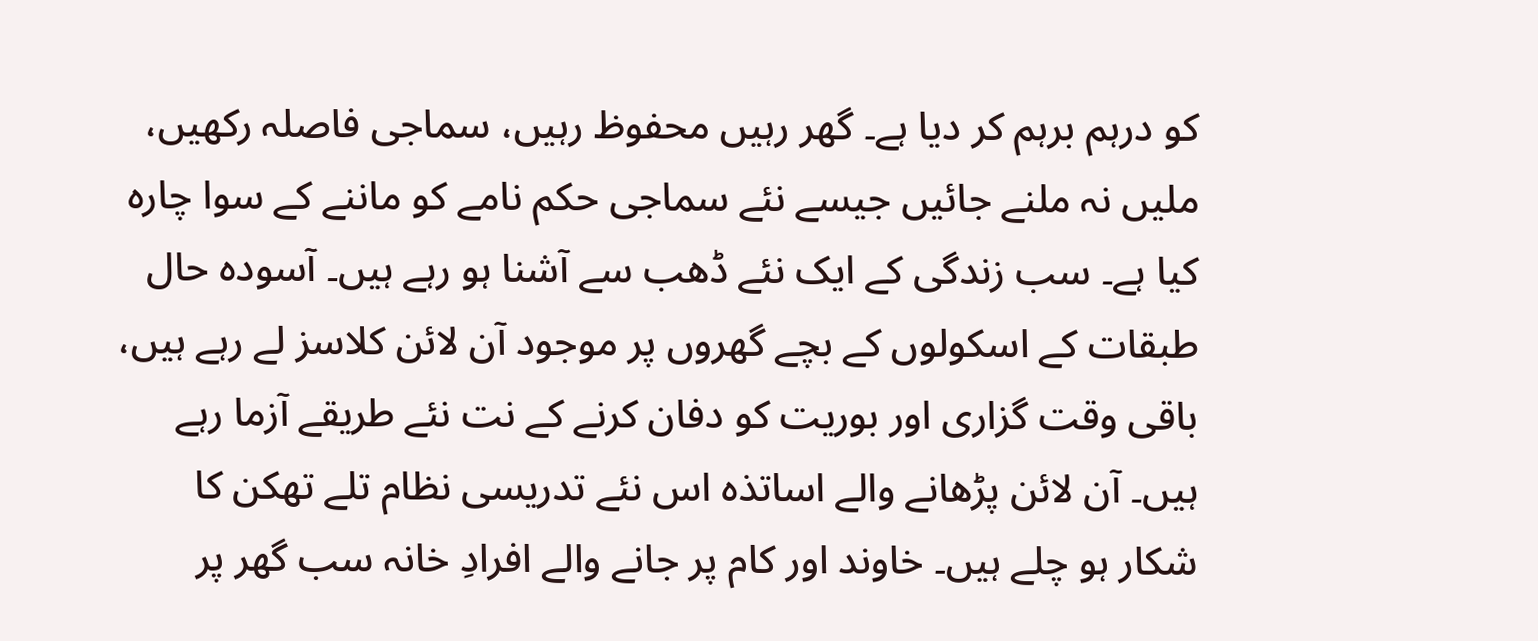کو درہم برہم کر دیا ہے۔ گھر رہیں محفوظ رہیں، سماجی فاصلہ رکھیں، ملیں نہ ملنے جائیں جیسے نئے سماجی حکم نامے کو ماننے کے سوا چارہ کیا ہے۔ سب زندگی کے ایک نئے ڈھب سے آشنا ہو رہے ہیں۔ آسودہ حال طبقات کے اسکولوں کے بچے گھروں پر موجود آن لائن کلاسز لے رہے ہیں، باقی وقت گزاری اور بوریت کو دفان کرنے کے نت نئے طریقے آزما رہے ہیں۔ آن لائن پڑھانے والے اساتذہ اس نئے تدریسی نظام تلے تھکن کا شکار ہو چلے ہیں۔ خاوند اور کام پر جانے والے افرادِ خانہ سب گھر پر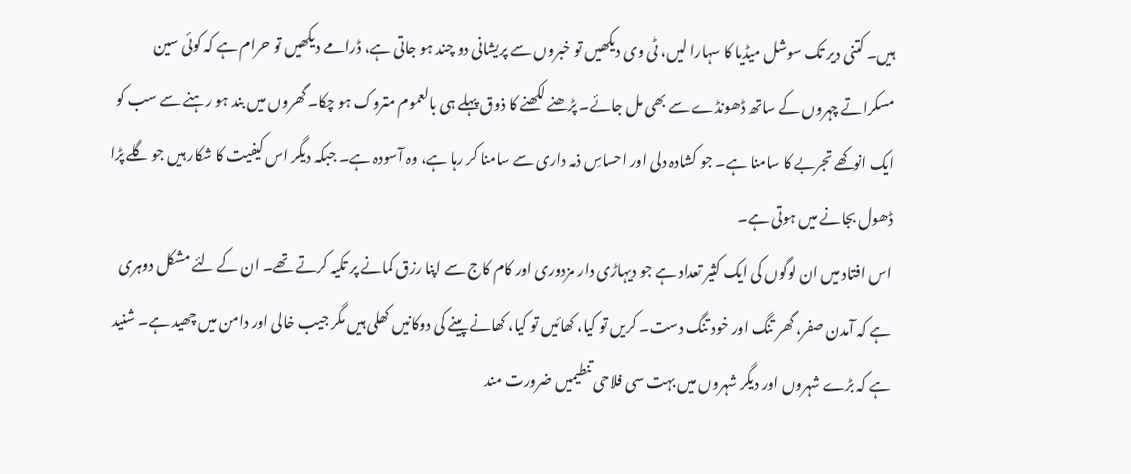ہیں۔ کتنی دیر تک سوشل میڈیا کا سہارا لیں، ٹی وی دیکھیں تو خبروں سے پریشانی دو چند ہو جاتی ہے، ڈرامے دیکھیں تو حرام ہے کہ کوئی سین مسکراتے چہروں کے ساتھ ڈھونڈے سے بھی مل جائے۔ پڑھنے لکھنے کا ذوق پہلے ہی بالعموم متروک ہو چکا۔ گھروں میں بند ہو رہنے سے سب کو ایک انوکھے تجربے کا سامنا ہے۔ جو کشادہ دلی اور احساسِ ذمہ داری سے سامنا کر رہا ہے، وہ آسودہ ہے۔ جبکہ دیگر اس کیفیت کا شکار ہیں جو گلے پڑا ڈھول بجانے میں ہوتی ہے۔
اس افتاد میں ان لوگوں کی ایک کثیر تعداد ہے جو دیہاڑی دار مزدوری اور کام کاج سے اپنا رزق کمانے پر تکیہ کرتے تھے۔ ان کے لئے مشکل دوہری ہے کہ آمدن صفر، گھر تنگ اور خود تنگ دست۔ کریں تو کیا، کھائیں تو کیا، کھانے پینے کی دوکانیں کھلی ہیں مگر جیب خالی اور دامن میں چھید ہے۔ شنید ہے کہ بڑے شہروں اور دیگر شہروں میں بہت سی فلاحی تنطیمیں ضرورت مند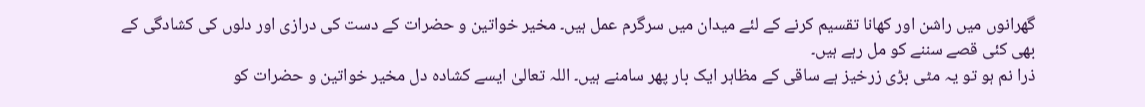گھرانوں میں راشن اور کھانا تقسیم کرنے کے لئے میدان میں سرگرم عمل ہیں۔ مخیر خواتین و حضرات کے دست کی درازی اور دلوں کی کشادگی کے بھی کئی قصے سننے کو مل رہے ہیں۔
ذرا نم ہو تو یہ مٹی بڑی زرخیز ہے ساقی کے مظاہر ایک بار پھر سامنے ہیں۔ اللہ تعالیٰ ایسے کشادہ دل مخیر خواتین و حضرات کو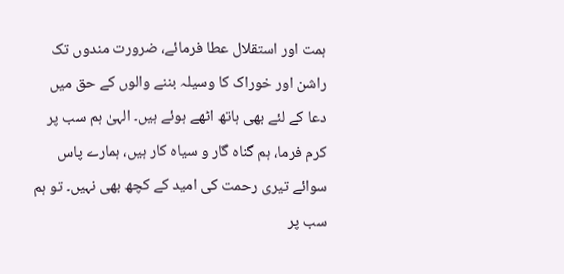ہمت اور استقلال عطا فرمائے، ضرورت مندوں تک راشن اور خوراک کا وسیلہ بننے والوں کے حق میں دعا کے لئے بھی ہاتھ اٹھے ہوئے ہیں۔ الہیٰ ہم سب پر کرم فرما، ہم گناہ گار و سیاہ کار ہیں، ہمارے پاس سوائے تیری رحمت کی امید کے کچھ بھی نہیں۔ تو ہم سب پر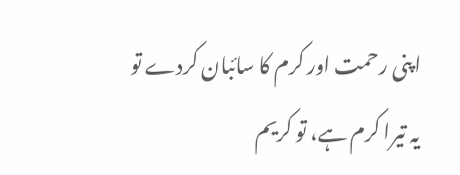اپنی رحمت اور کرم کا سائبان کردے تو یہ تیرا کرم ہے، تو کریم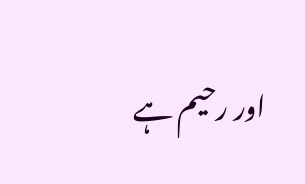اور رحیم ہے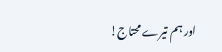اور ہم تیرے محتاج!